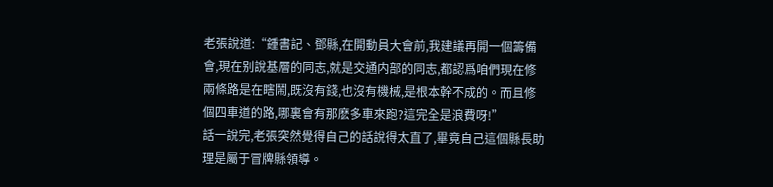老張說道:“鍾書記、鄧縣,在開動員大會前,我建議再開一個籌備會,現在别說基層的同志,就是交通内部的同志,都認爲咱們現在修兩條路是在瞎鬧,既沒有錢,也沒有機械,是根本幹不成的。而且修個四車道的路,哪裏會有那麽多車來跑?這完全是浪費呀!”
話一說完,老張突然覺得自己的話說得太直了,畢竟自己這個縣長助理是屬于冒牌縣領導。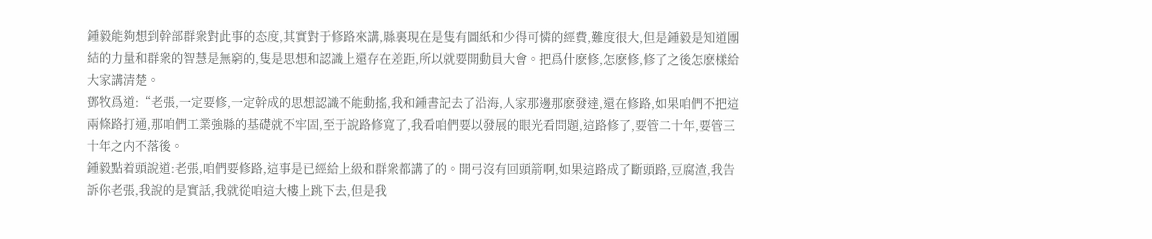鍾毅能夠想到幹部群衆對此事的态度,其實對于修路來講,縣裏現在是隻有圖紙和少得可憐的經費,難度很大,但是鍾毅是知道團結的力量和群衆的智慧是無窮的,隻是思想和認識上還存在差距,所以就要開動員大會。把爲什麽修,怎麽修,修了之後怎麽樣給大家講清楚。
鄧牧爲道:“老張,一定要修,一定幹成的思想認識不能動搖,我和鍾書記去了沿海,人家那邊那麽發達,還在修路,如果咱們不把這兩條路打通,那咱們工業強縣的基礎就不牢固,至于說路修寬了,我看咱們要以發展的眼光看問題,這路修了,要管二十年,要管三十年之内不落後。
鍾毅點着頭說道:老張,咱們要修路,這事是已經給上級和群衆都講了的。開弓沒有回頭箭啊,如果這路成了斷頭路,豆腐渣,我告訴你老張,我說的是實話,我就從咱這大樓上跳下去,但是我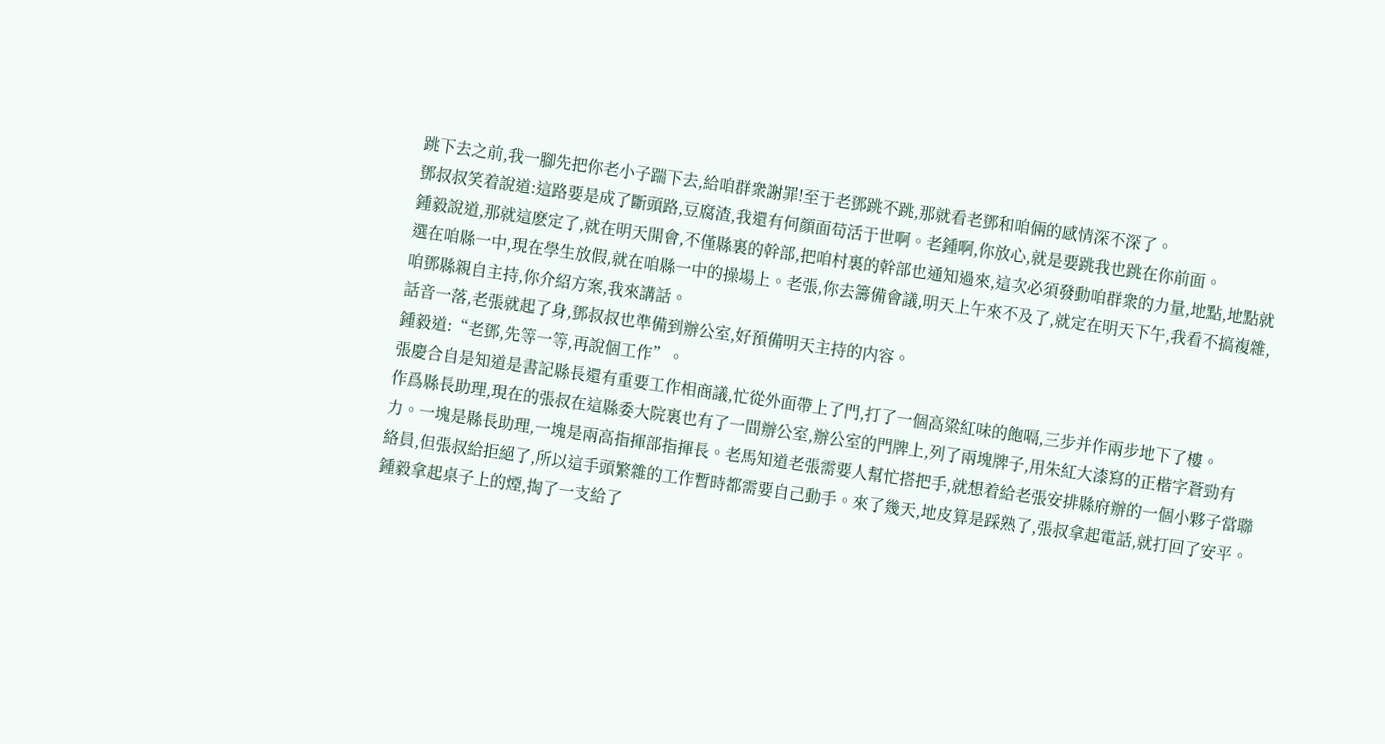跳下去之前,我一腳先把你老小子踹下去,給咱群衆謝罪!至于老鄧跳不跳,那就看老鄧和咱倆的感情深不深了。
鄧叔叔笑着說道:這路要是成了斷頭路,豆腐渣,我還有何顔面苟活于世啊。老鍾啊,你放心,就是要跳我也跳在你前面。
鍾毅說道,那就這麽定了,就在明天開會,不僅縣裏的幹部,把咱村裏的幹部也通知過來,這次必須發動咱群衆的力量,地點,地點就選在咱縣一中,現在學生放假,就在咱縣一中的操場上。老張,你去籌備會議,明天上午來不及了,就定在明天下午,我看不搞複雜,咱鄧縣親自主持,你介紹方案,我來講話。
話音一落,老張就起了身,鄧叔叔也準備到辦公室,好預備明天主持的内容。
鍾毅道:“老鄧,先等一等,再說個工作”。
張慶合自是知道是書記縣長還有重要工作相商議,忙從外面帶上了門,打了一個高粱紅味的飽嗝,三步并作兩步地下了樓。
作爲縣長助理,現在的張叔在這縣委大院裏也有了一間辦公室,辦公室的門牌上,列了兩塊牌子,用朱紅大漆寫的正楷字蒼勁有力。一塊是縣長助理,一塊是兩高指揮部指揮長。老馬知道老張需要人幫忙搭把手,就想着給老張安排縣府辦的一個小夥子當聯絡員,但張叔給拒絕了,所以這手頭繁雜的工作暫時都需要自己動手。來了幾天,地皮算是踩熟了,張叔拿起電話,就打回了安平。
鍾毅拿起桌子上的煙,掏了一支給了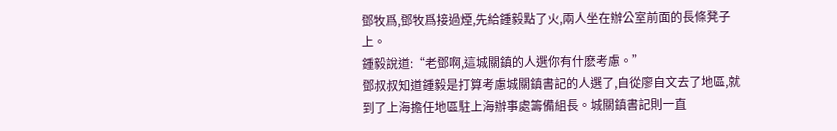鄧牧爲,鄧牧爲接過煙,先給鍾毅點了火,兩人坐在辦公室前面的長條凳子上。
鍾毅說道:“老鄧啊,這城關鎮的人選你有什麽考慮。”
鄧叔叔知道鍾毅是打算考慮城關鎮書記的人選了,自從廖自文去了地區,就到了上海擔任地區駐上海辦事處籌備組長。城關鎮書記則一直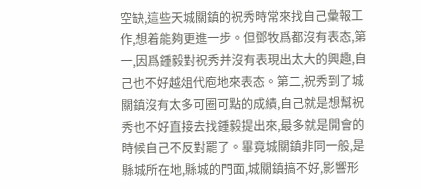空缺,這些天城關鎮的祝秀時常來找自己彙報工作,想着能夠更進一步。但鄧牧爲都沒有表态,第一,因爲鍾毅對祝秀并沒有表現出太大的興趣,自己也不好越俎代庖地來表态。第二,祝秀到了城關鎮沒有太多可圈可點的成績,自己就是想幫祝秀也不好直接去找鍾毅提出來,最多就是開會的時候自己不反對罷了。畢竟城關鎮非同一般,是縣城所在地,縣城的門面,城關鎮搞不好,影響形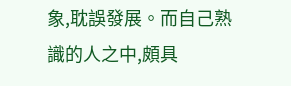象,耽誤發展。而自己熟識的人之中,頗具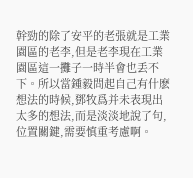幹勁的除了安平的老張就是工業園區的老李,但是老李現在工業園區這一攤子一時半會也丢不下。所以當鍾毅問起自己有什麽想法的時候,鄧牧爲并未表現出太多的想法,而是淡淡地說了句,位置關鍵,需要慎重考慮啊。